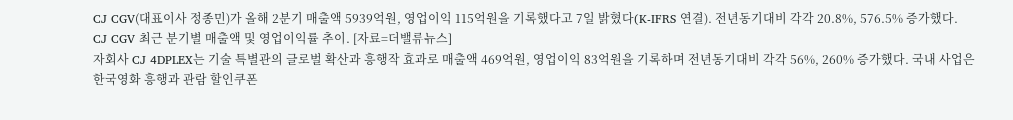CJ CGV(대표이사 정종민)가 올해 2분기 매출액 5939억원, 영업이익 115억원을 기록했다고 7일 밝혔다(K-IFRS 연결). 전년동기대비 각각 20.8%, 576.5% 증가했다.
CJ CGV 최근 분기별 매출액 및 영업이익률 추이. [자료=더밸류뉴스]
자회사 CJ 4DPLEX는 기술 특별관의 글로벌 확산과 흥행작 효과로 매출액 469억원, 영업이익 83억원을 기록하며 전년동기대비 각각 56%, 260% 증가했다. 국내 사업은 한국영화 흥행과 관람 할인쿠폰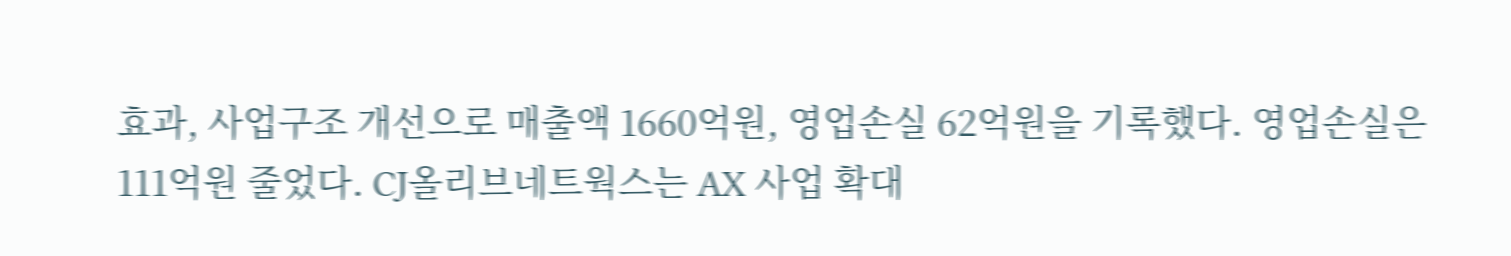효과, 사업구조 개선으로 매출액 1660억원, 영업손실 62억원을 기록했다. 영업손실은 111억원 줄었다. CJ올리브네트웍스는 AX 사업 확대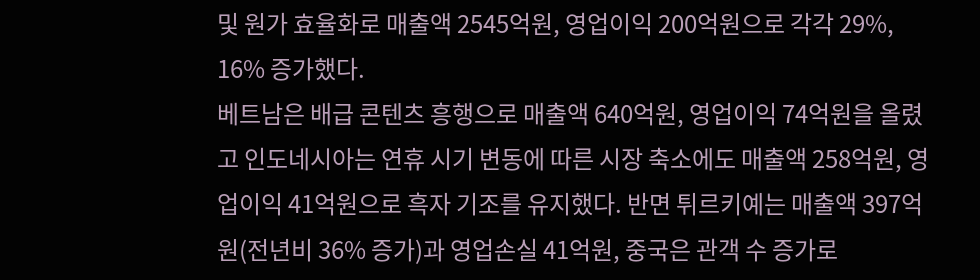및 원가 효율화로 매출액 2545억원, 영업이익 200억원으로 각각 29%, 16% 증가했다.
베트남은 배급 콘텐츠 흥행으로 매출액 640억원, 영업이익 74억원을 올렸고 인도네시아는 연휴 시기 변동에 따른 시장 축소에도 매출액 258억원, 영업이익 41억원으로 흑자 기조를 유지했다. 반면 튀르키예는 매출액 397억원(전년비 36% 증가)과 영업손실 41억원, 중국은 관객 수 증가로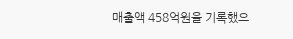매출액 458억원을 기록했으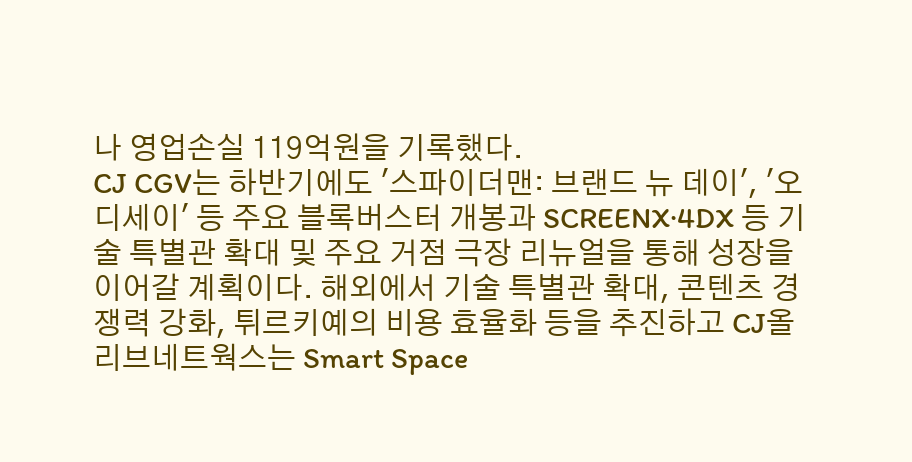나 영업손실 119억원을 기록했다.
CJ CGV는 하반기에도 '스파이더맨: 브랜드 뉴 데이', '오디세이' 등 주요 블록버스터 개봉과 SCREENX·4DX 등 기술 특별관 확대 및 주요 거점 극장 리뉴얼을 통해 성장을 이어갈 계획이다. 해외에서 기술 특별관 확대, 콘텐츠 경쟁력 강화, 튀르키예의 비용 효율화 등을 추진하고 CJ올리브네트웍스는 Smart Space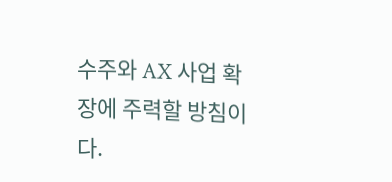수주와 AX 사업 확장에 주력할 방침이다.